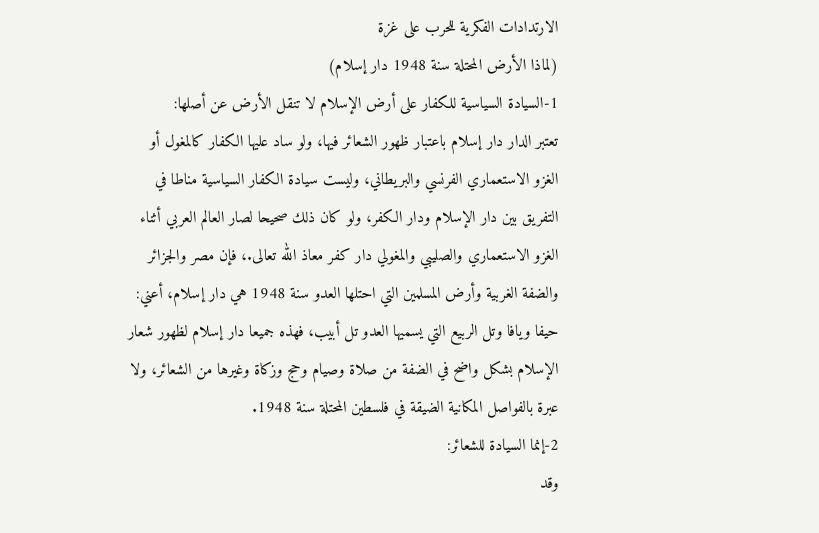الارتدادات الفكرية للحرب على غزة
(لماذا الأرض المحتلة سنة 1948 دار إسلام)
1-السيادة السياسية للكفار على أرض الإسلام لا تنقل الأرض عن أصلها:
تعتبر الدار دار إسلام باعتبار ظهور الشعائر فيها، ولو ساد عليها الكفار كالمغول أو الغزو الاستعماري الفرنسي والبريطاني، وليست سيادة الكفار السياسية مناطا في التفريق بين دار الإسلام ودار الكفر، ولو كان ذلك صحيحا لصار العالم العربي أثناء الغزو الاستعماري والصليبي والمغولي دار كفر معاذ الله تعالى.، فإن مصر والجزائر والضفة الغربية وأرض المسلمين التي احتلها العدو سنة 1948 هي دار إسلام، أعني: حيفا ويافا وتل الربيع التي يسميها العدو تل أبيب، فهذه جميعا دار إسلام لظهور شعار الإسلام بشكل واضح في الضفة من صلاة وصيام وحج وزكاة وغيرها من الشعائر، ولا عبرة بالفواصل المكانية الضيقة في فلسطين المحتلة سنة 1948.
2-إنما السيادة للشعائر:
وقد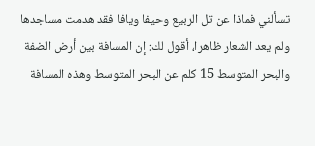تسألني فماذا عن تل الربيع وحيفا ويافا فقد هدمت مساجدها ولم يعد الشعار ظاهرا، أقول لك: إن المسافة بين أرض الضفة والبحر المتوسط 15 كلم عن البحر المتوسط وهذه المسافة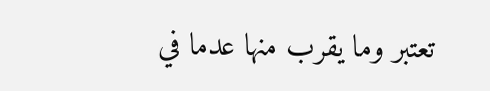تعتبر وما يقرب منها عدما في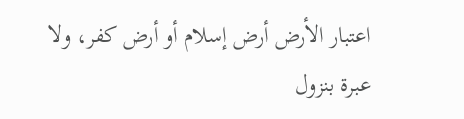اعتبار الأرض أرض إسلام أو أرض كفر، ولا عبرة بنزول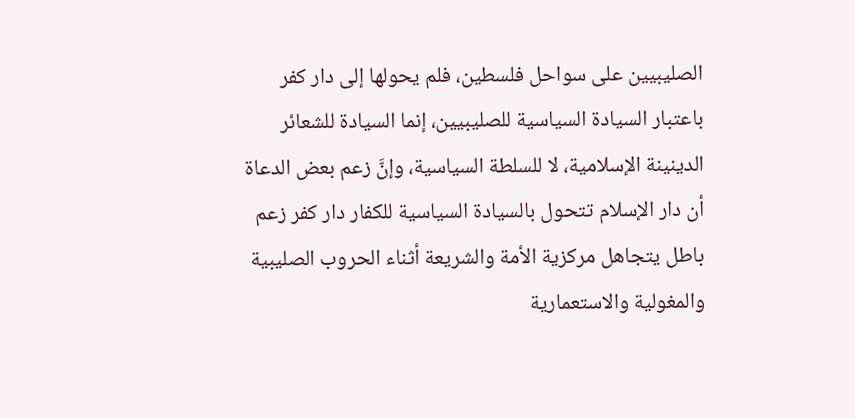الصليبيين على سواحل فلسطين، فلم يحولها إلى دار كفر باعتبار السيادة السياسية للصليبيين، إنما السيادة للشعائر الدينينة الإسلامية، لا للسلطة السياسية، وإنَّ زعم بعض الدعاة أن دار الإسلام تتحول بالسيادة السياسية للكفار دار كفر زعم باطل يتجاهل مركزية الأمة والشريعة أثناء الحروب الصليبية والمغولية والاستعمارية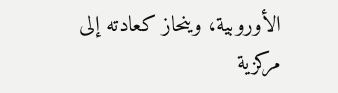الأوروبية، وينحاز كعادته إلى مركزية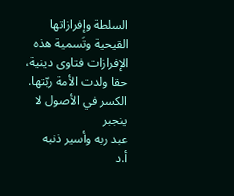السلطة وإفرازاتها القيحية وتَسمية هذه الإفرازات فتاوى دينية، حقا ولدت الأمة ربّتها.
الكسر في الأصول لا ينجبر
عبد ربه وأسير ذنبه
أ.د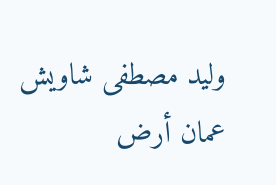وليد مصطفى شاويش
عمان أرض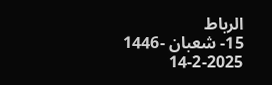الرباط
15- شعبان -1446
14-2-2025